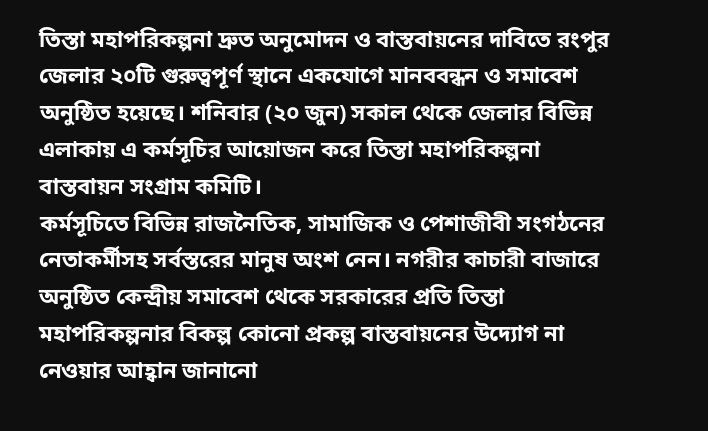তিস্তা মহাপরিকল্পনা দ্রুত অনুমোদন ও বাস্তবায়নের দাবিতে রংপুর জেলার ২০টি গুরুত্বপূর্ণ স্থানে একযোগে মানববন্ধন ও সমাবেশ অনুষ্ঠিত হয়েছে। শনিবার (২০ জুন) সকাল থেকে জেলার বিভিন্ন এলাকায় এ কর্মসূচির আয়োজন করে তিস্তা মহাপরিকল্পনা বাস্তবায়ন সংগ্রাম কমিটি।
কর্মসূচিতে বিভিন্ন রাজনৈতিক, সামাজিক ও পেশাজীবী সংগঠনের নেতাকর্মীসহ সর্বস্তরের মানুষ অংশ নেন। নগরীর কাচারী বাজারে অনুষ্ঠিত কেন্দ্রীয় সমাবেশ থেকে সরকারের প্রতি তিস্তা মহাপরিকল্পনার বিকল্প কোনো প্রকল্প বাস্তবায়নের উদ্যোগ না নেওয়ার আহ্বান জানানো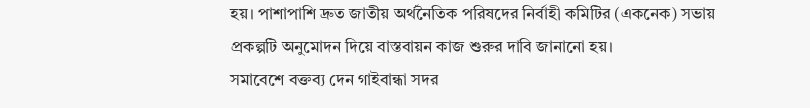হয়। পাশাপাশি দ্রুত জাতীয় অর্থনৈতিক পরিষদের নির্বাহী কমিটির (একনেক) সভায় প্রকল্পটি অনুমোদন দিয়ে বাস্তবায়ন কাজ শুরুর দাবি জানানো হয়।
সমাবেশে বক্তব্য দেন গাইবান্ধা সদর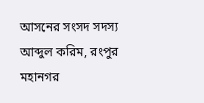আসনের সংসদ সদস্য আব্দুল করিম, রংপুর মহানগর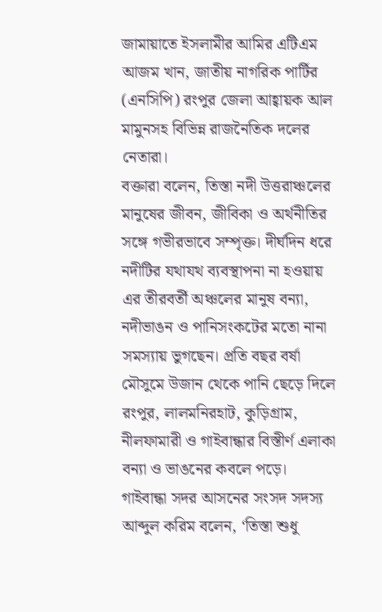জামায়াতে ইসলামীর আমির এটিএম আজম খান, জাতীয় নাগরিক পার্টির (এনসিপি) রংপুর জেলা আহ্বায়ক আল মামুনসহ বিভিন্ন রাজনৈতিক দলের নেতারা।
বক্তারা বলেন, তিস্তা নদী উত্তরাঞ্চলের মানুষের জীবন, জীবিকা ও অর্থনীতির সঙ্গে গভীরভাবে সম্পৃক্ত। দীর্ঘদিন ধরে নদীটির যথাযথ ব্যবস্থাপনা না হওয়ায় এর তীরবর্তী অঞ্চলের মানুষ বন্যা, নদীভাঙন ও পানিসংকটের মতো নানা সমস্যায় ভুগছেন। প্রতি বছর বর্ষা মৌসুমে উজান থেকে পানি ছেড়ে দিলে রংপুর, লালমনিরহাট, কুড়িগ্রাম, নীলফামারী ও গাইবান্ধার বিস্তীর্ণ এলাকা বন্যা ও ভাঙনের কবলে পড়ে।
গাইবান্ধা সদর আসনের সংসদ সদস্য আব্দুল করিম বলেন, ‘তিস্তা শুধু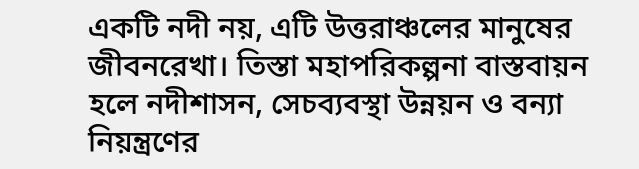একটি নদী নয়, এটি উত্তরাঞ্চলের মানুষের জীবনরেখা। তিস্তা মহাপরিকল্পনা বাস্তবায়ন হলে নদীশাসন, সেচব্যবস্থা উন্নয়ন ও বন্যা নিয়ন্ত্রণের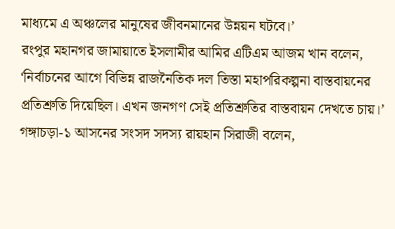মাধ্যমে এ অঞ্চলের মানুষের জীবনমানের উন্নয়ন ঘটবে।’
রংপুর মহানগর জামায়াতে ইসলামীর আমির এটিএম আজম খান বলেন, ‘নির্বাচনের আগে বিভিন্ন রাজনৈতিক দল তিস্তা মহাপরিকল্পনা বাস্তবায়নের প্রতিশ্রুতি দিয়েছিল। এখন জনগণ সেই প্রতিশ্রুতির বাস্তবায়ন দেখতে চায়।’
গঙ্গাচড়া-১ আসনের সংসদ সদস্য রায়হান সিরাজী বলেন,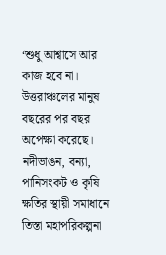‘শুধু আশ্বাসে আর কাজ হবে না। উত্তরাঞ্চলের মানুষ বছরের পর বছর অপেক্ষা করেছে। নদীভাঙন, বন্যা, পানিসংকট ও কৃষি ক্ষতির স্থায়ী সমাধানে তিস্তা মহাপরিকল্পনা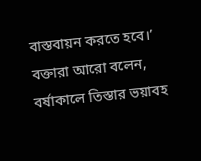বাস্তবায়ন করতে হবে।’
বক্তারা আরো বলেন, বর্ষাকালে তিস্তার ভয়াবহ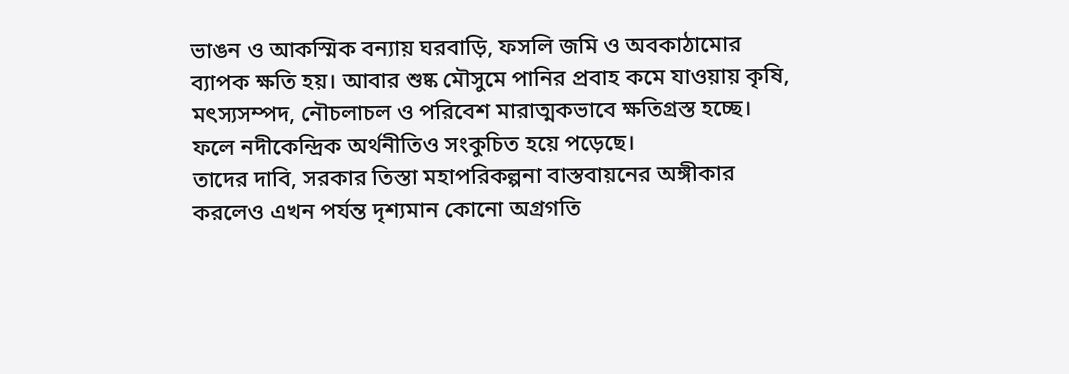ভাঙন ও আকস্মিক বন্যায় ঘরবাড়ি, ফসলি জমি ও অবকাঠামোর ব্যাপক ক্ষতি হয়। আবার শুষ্ক মৌসুমে পানির প্রবাহ কমে যাওয়ায় কৃষি, মৎস্যসম্পদ, নৌচলাচল ও পরিবেশ মারাত্মকভাবে ক্ষতিগ্রস্ত হচ্ছে। ফলে নদীকেন্দ্রিক অর্থনীতিও সংকুচিত হয়ে পড়েছে।
তাদের দাবি, সরকার তিস্তা মহাপরিকল্পনা বাস্তবায়নের অঙ্গীকার করলেও এখন পর্যন্ত দৃশ্যমান কোনো অগ্রগতি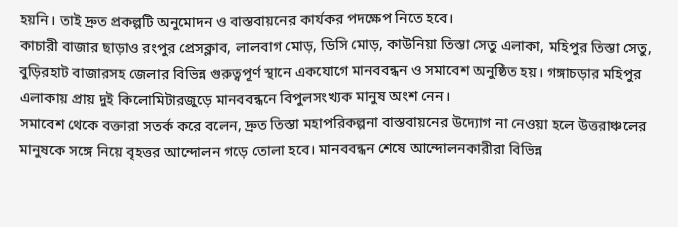হয়নি। তাই দ্রুত প্রকল্পটি অনুমোদন ও বাস্তবায়নের কার্যকর পদক্ষেপ নিতে হবে।
কাচারী বাজার ছাড়াও রংপুর প্রেসক্লাব, লালবাগ মোড়, ডিসি মোড়, কাউনিয়া তিস্তা সেতু এলাকা, মহিপুর তিস্তা সেতু, বুড়িরহাট বাজারসহ জেলার বিভিন্ন গুরুত্বপূর্ণ স্থানে একযোগে মানববন্ধন ও সমাবেশ অনুষ্ঠিত হয়। গঙ্গাচড়ার মহিপুর এলাকায় প্রায় দুই কিলোমিটারজুড়ে মানববন্ধনে বিপুলসংখ্যক মানুষ অংশ নেন।
সমাবেশ থেকে বক্তারা সতর্ক করে বলেন, দ্রুত তিস্তা মহাপরিকল্পনা বাস্তবায়নের উদ্যোগ না নেওয়া হলে উত্তরাঞ্চলের মানুষকে সঙ্গে নিয়ে বৃহত্তর আন্দোলন গড়ে তোলা হবে। মানববন্ধন শেষে আন্দোলনকারীরা বিভিন্ন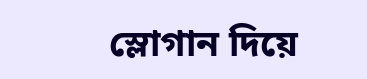স্লোগান দিয়ে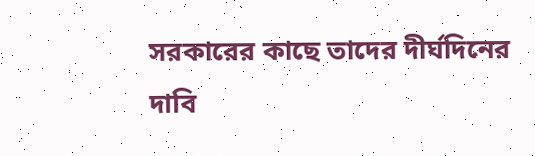সরকারের কাছে তাদের দীর্ঘদিনের দাবি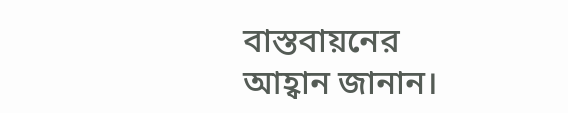বাস্তবায়নের আহ্বান জানান।